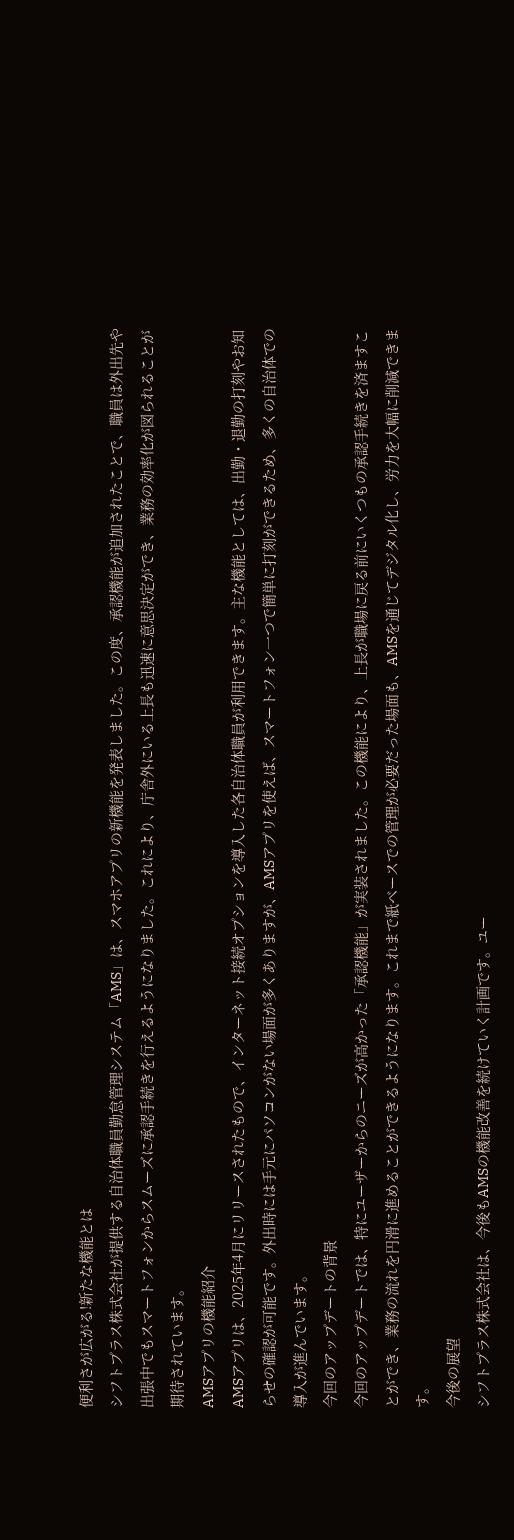便利さが広がる!新たな機能とは
シフトプラス株式会社が提供する自治体職員勤怠管理システム「AMS」は、スマホアプリの新機能を発表しました。この度、承認機能が追加されたことで、職員は外出先や出張中でもスマートフォンからスムーズに承認手続きを行えるようになりました。これにより、庁舎外にいる上長も迅速に意思決定ができ、業務の効率化が図られることが期待されています。
AMSアプリの機能紹介
AMSアプリは、2025年4月にリリースされたもので、インターネット接続オプションを導入した各自治体職員が利用できます。主な機能としては、出勤・退勤の打刻やお知らせの確認が可能です。外出時には手元にパソコンがない場面が多くありますが、AMSアプリを使えば、スマートフォン一つで簡単に打刻ができるため、多くの自治体での導入が進んでいます。
今回のアップデートの背景
今回のアップデートでは、特にユーザーからのニーズが高かった「承認機能」が実装されました。この機能により、上長が職場に戻る前にいくつもの承認手続きを済ますことができ、業務の流れを円滑に進めることができるようになります。これまで紙ベースでの管理が必要だった場面も、AMSを通じてデジタル化し、労力を大幅に削減できます。
今後の展望
シフトプラス株式会社は、今後もAMSの機能改善を続けていく計画です。ユー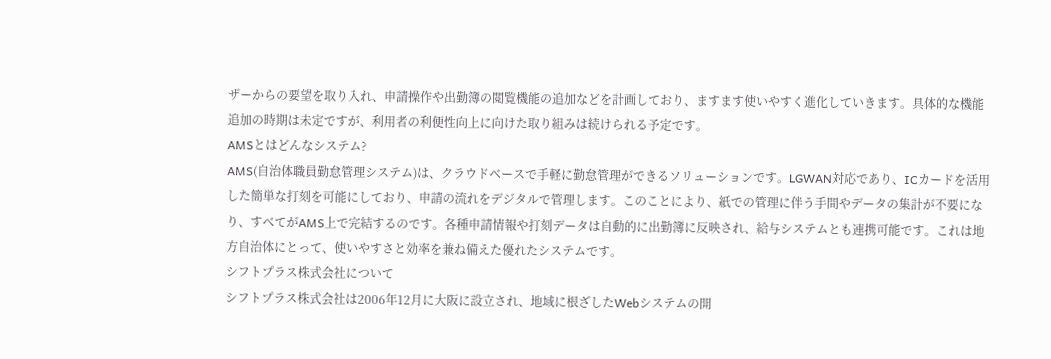ザーからの要望を取り入れ、申請操作や出勤簿の閲覧機能の追加などを計画しており、ますます使いやすく進化していきます。具体的な機能追加の時期は未定ですが、利用者の利便性向上に向けた取り組みは続けられる予定です。
AMSとはどんなシステム?
AMS(自治体職員勤怠管理システム)は、クラウドベースで手軽に勤怠管理ができるソリューションです。LGWAN対応であり、ICカードを活用した簡単な打刻を可能にしており、申請の流れをデジタルで管理します。このことにより、紙での管理に伴う手間やデータの集計が不要になり、すべてがAMS上で完結するのです。各種申請情報や打刻データは自動的に出勤簿に反映され、給与システムとも連携可能です。これは地方自治体にとって、使いやすさと効率を兼ね備えた優れたシステムです。
シフトプラス株式会社について
シフトプラス株式会社は2006年12月に大阪に設立され、地域に根ざしたWebシステムの開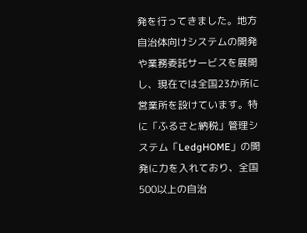発を行ってきました。地方自治体向けシステムの開発や業務委託サービスを展開し、現在では全国23か所に営業所を設けています。特に「ふるさと納税」管理システム「LedgHOME」の開発に力を入れており、全国500以上の自治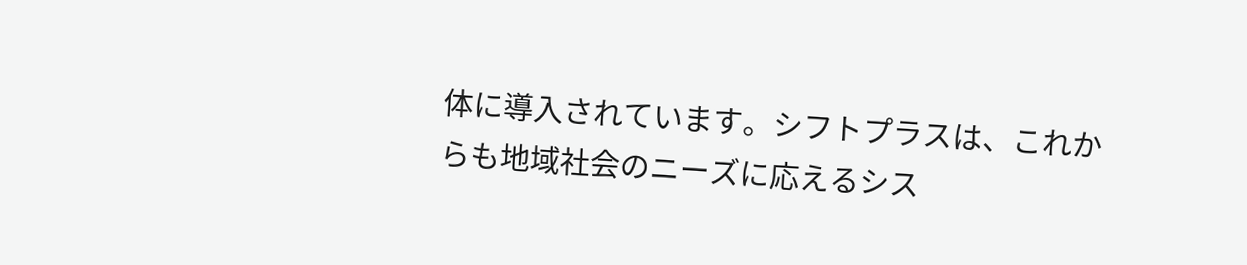体に導入されています。シフトプラスは、これからも地域社会のニーズに応えるシス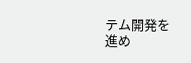テム開発を進め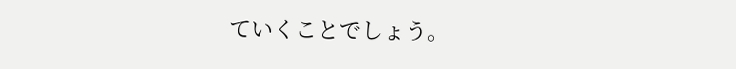ていくことでしょう。